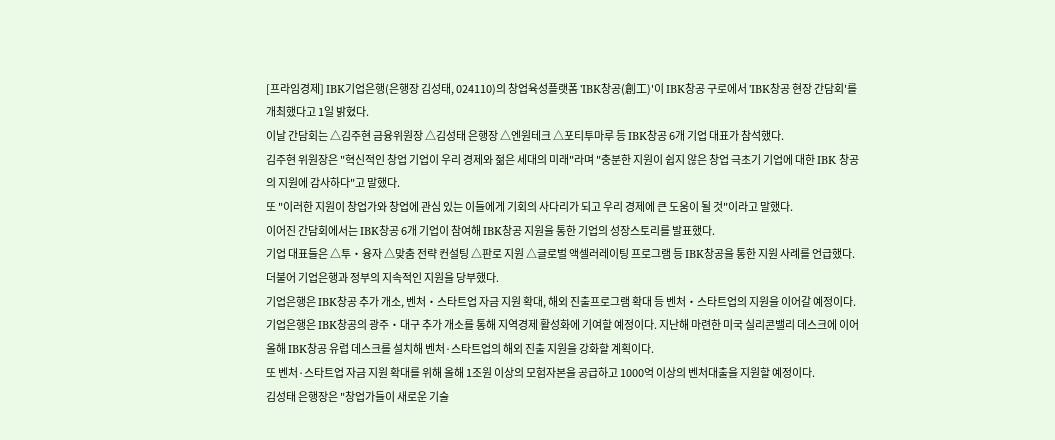[프라임경제] IBK기업은행(은행장 김성태, 024110)의 창업육성플랫폼 'IBK창공(創工)'이 IBK창공 구로에서 'IBK창공 현장 간담회'를 개최했다고 1일 밝혔다.
이날 간담회는 △김주현 금융위원장 △김성태 은행장 △엔원테크 △포티투마루 등 IBK창공 6개 기업 대표가 참석했다.
김주현 위원장은 "혁신적인 창업 기업이 우리 경제와 젊은 세대의 미래"라며 "충분한 지원이 쉽지 않은 창업 극초기 기업에 대한 IBK 창공의 지원에 감사하다"고 말했다.
또 "이러한 지원이 창업가와 창업에 관심 있는 이들에게 기회의 사다리가 되고 우리 경제에 큰 도움이 될 것"이라고 말했다.
이어진 간담회에서는 IBK창공 6개 기업이 참여해 IBK창공 지원을 통한 기업의 성장스토리를 발표했다.
기업 대표들은 △투‧융자 △맞춤 전략 컨설팅 △판로 지원 △글로벌 액셀러레이팅 프로그램 등 IBK창공을 통한 지원 사례를 언급했다. 더불어 기업은행과 정부의 지속적인 지원을 당부했다.
기업은행은 IBK창공 추가 개소, 벤처‧스타트업 자금 지원 확대, 해외 진출프로그램 확대 등 벤처‧스타트업의 지원을 이어갈 예정이다.
기업은행은 IBK창공의 광주‧대구 추가 개소를 통해 지역경제 활성화에 기여할 예정이다. 지난해 마련한 미국 실리콘밸리 데스크에 이어 올해 IBK창공 유럽 데스크를 설치해 벤처·스타트업의 해외 진출 지원을 강화할 계획이다.
또 벤처·스타트업 자금 지원 확대를 위해 올해 1조원 이상의 모험자본을 공급하고 1000억 이상의 벤처대출을 지원할 예정이다.
김성태 은행장은 "창업가들이 새로운 기술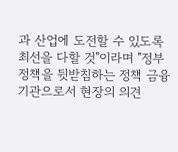과 산업에 도전할 수 있도록 최선을 다할 것"이라며 "정부 정책을 뒷받침하는 정책 금융기관으로서 현장의 의견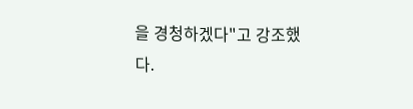을 경청하겠다"고 강조했다.